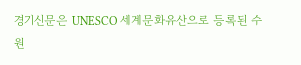경기신문은 UNESCO 세계문화유산으로 등록된 수원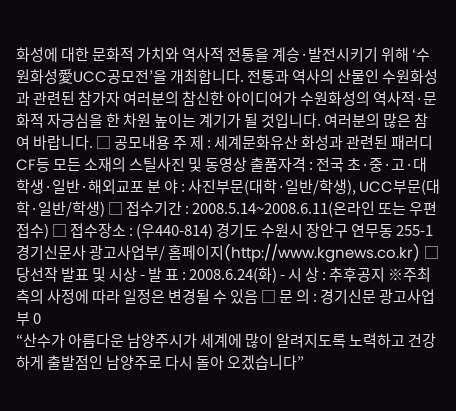화성에 대한 문화적 가치와 역사적 전통을 계승·발전시키기 위해 ‘수원화성愛UCC공모전’을 개최합니다. 전통과 역사의 산물인 수원화성과 관련된 참가자 여러분의 참신한 아이디어가 수원화성의 역사적·문화적 자긍심을 한 차원 높이는 계기가 될 것입니다. 여러분의 많은 참여 바랍니다. □ 공모내용 주 제 : 세계문화유산 화성과 관련된 패러디 CF등 모든 소재의 스틸사진 및 동영상 출품자격 : 전국 초·중·고·대학생·일반·해외교포 분 야 : 사진부문(대학·일반/학생), UCC부문(대학·일반/학생) □ 접수기간 : 2008.5.14~2008.6.11(온라인 또는 우편 접수) □ 접수장소 : (우440-814) 경기도 수원시 장안구 연무동 255-1 경기신문사 광고사업부/ 홈페이지(http://www.kgnews.co.kr) □ 당선작 발표 및 시상 - 발 표 : 2008.6.24(화) - 시 상 : 추후공지 ※주최측의 사정에 따라 일정은 변경될 수 있음 □ 문 의 : 경기신문 광고사업부 0
“산수가 아름다운 남양주시가 세계에 많이 알려지도록 노력하고 건강하게 출발점인 남양주로 다시 돌아 오겠습니다”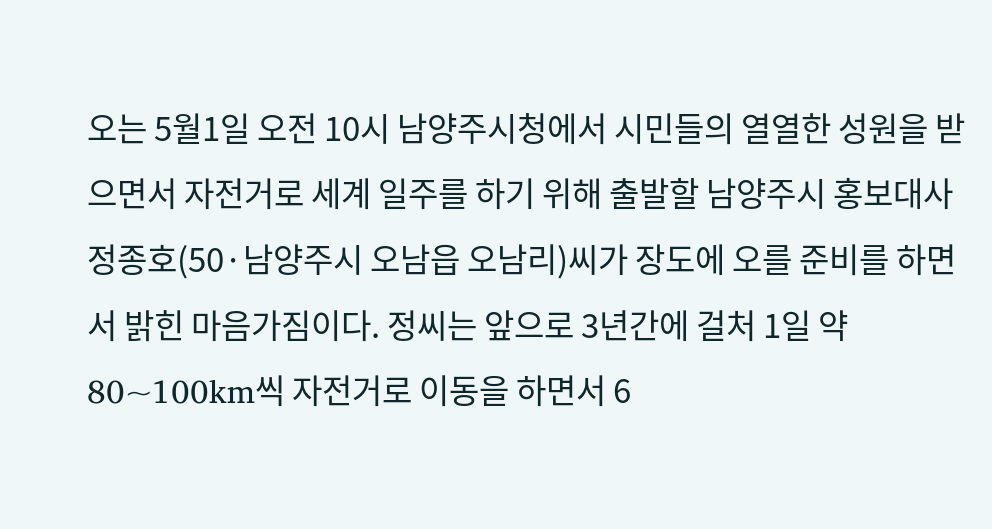오는 5월1일 오전 10시 남양주시청에서 시민들의 열열한 성원을 받으면서 자전거로 세계 일주를 하기 위해 출발할 남양주시 홍보대사 정종호(50·남양주시 오남읍 오남리)씨가 장도에 오를 준비를 하면서 밝힌 마음가짐이다. 정씨는 앞으로 3년간에 걸처 1일 약 80~100km씩 자전거로 이동을 하면서 6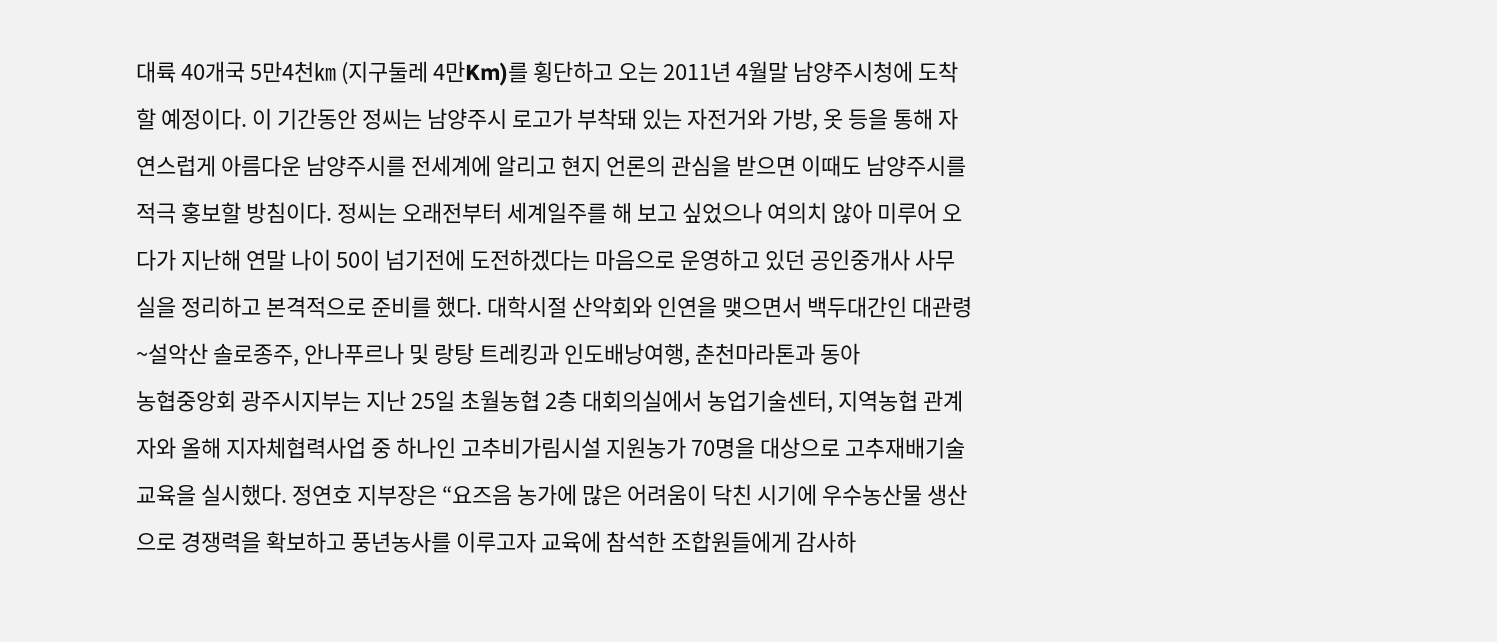대륙 40개국 5만4천㎞ (지구둘레 4만Km)를 횡단하고 오는 2011년 4월말 남양주시청에 도착할 예정이다. 이 기간동안 정씨는 남양주시 로고가 부착돼 있는 자전거와 가방, 옷 등을 통해 자연스럽게 아름다운 남양주시를 전세계에 알리고 현지 언론의 관심을 받으면 이때도 남양주시를 적극 홍보할 방침이다. 정씨는 오래전부터 세계일주를 해 보고 싶었으나 여의치 않아 미루어 오다가 지난해 연말 나이 50이 넘기전에 도전하겠다는 마음으로 운영하고 있던 공인중개사 사무실을 정리하고 본격적으로 준비를 했다. 대학시절 산악회와 인연을 맺으면서 백두대간인 대관령~설악산 솔로종주, 안나푸르나 및 랑탕 트레킹과 인도배낭여행, 춘천마라톤과 동아
농협중앙회 광주시지부는 지난 25일 초월농협 2층 대회의실에서 농업기술센터, 지역농협 관계자와 올해 지자체협력사업 중 하나인 고추비가림시설 지원농가 70명을 대상으로 고추재배기술교육을 실시했다. 정연호 지부장은 “요즈음 농가에 많은 어려움이 닥친 시기에 우수농산물 생산으로 경쟁력을 확보하고 풍년농사를 이루고자 교육에 참석한 조합원들에게 감사하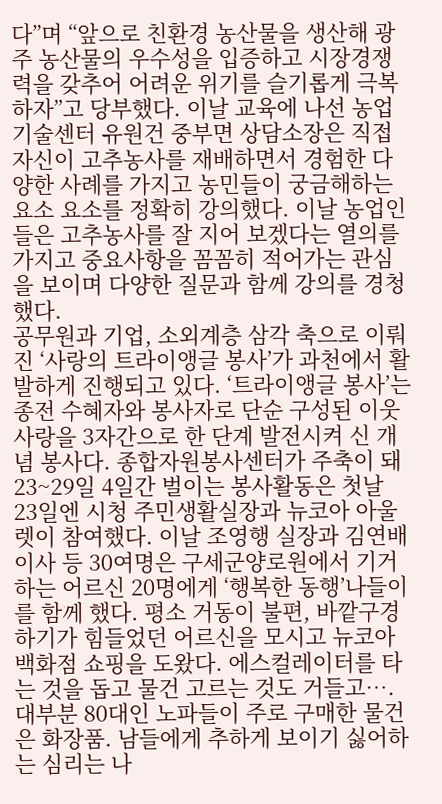다”며 “앞으로 친환경 농산물을 생산해 광주 농산물의 우수성을 입증하고 시장경쟁력을 갖추어 어려운 위기를 슬기롭게 극복하자”고 당부했다. 이날 교육에 나선 농업기술센터 유원건 중부면 상담소장은 직접 자신이 고추농사를 재배하면서 경험한 다양한 사례를 가지고 농민들이 궁금해하는 요소 요소를 정확히 강의했다. 이날 농업인들은 고추농사를 잘 지어 보겠다는 열의를 가지고 중요사항을 꼼꼼히 적어가는 관심을 보이며 다양한 질문과 함께 강의를 경청했다.
공무원과 기업, 소외계층 삼각 축으로 이뤄진 ‘사랑의 트라이앵글 봉사’가 과천에서 활발하게 진행되고 있다. ‘트라이앵글 봉사’는 종전 수혜자와 봉사자로 단순 구성된 이웃사랑을 3자간으로 한 단계 발전시켜 신 개념 봉사다. 종합자원봉사센터가 주축이 돼 23~29일 4일간 벌이는 봉사활동은 첫날 23일엔 시청 주민생활실장과 뉴코아 아울렛이 참여했다. 이날 조영행 실장과 김연배 이사 등 30여명은 구세군양로원에서 기거하는 어르신 20명에게 ‘행복한 동행’나들이를 함께 했다. 평소 거동이 불편, 바깥구경하기가 힘들었던 어르신을 모시고 뉴코아 백화점 쇼핑을 도왔다. 에스컬레이터를 타는 것을 돕고 물건 고르는 것도 거들고…. 대부분 80대인 노파들이 주로 구매한 물건은 화장품. 남들에게 추하게 보이기 싫어하는 심리는 나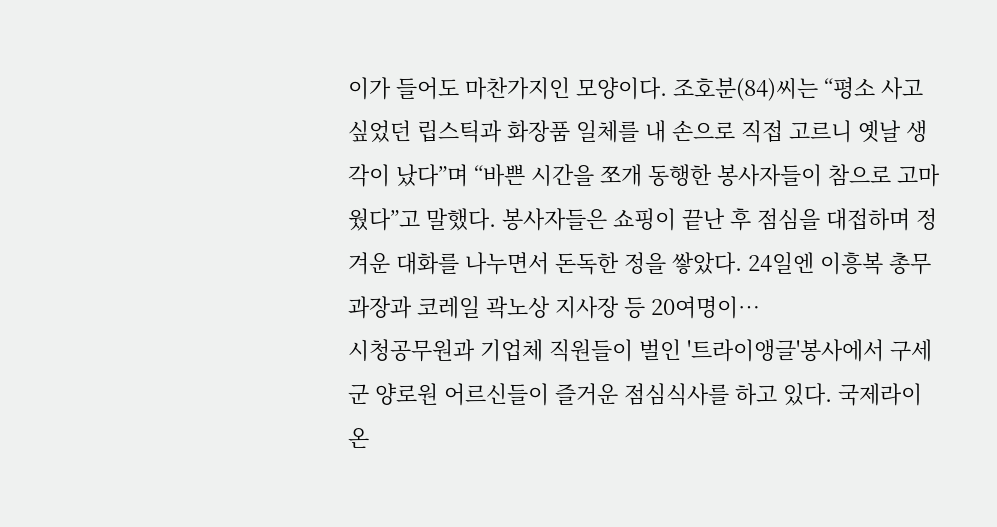이가 들어도 마찬가지인 모양이다. 조호분(84)씨는 “평소 사고 싶었던 립스틱과 화장품 일체를 내 손으로 직접 고르니 옛날 생각이 났다”며 “바쁜 시간을 쪼개 동행한 봉사자들이 참으로 고마웠다”고 말했다. 봉사자들은 쇼핑이 끝난 후 점심을 대접하며 정겨운 대화를 나누면서 돈독한 정을 쌓았다. 24일엔 이흥복 총무과장과 코레일 곽노상 지사장 등 20여명이…
시청공무원과 기업체 직원들이 벌인 '트라이앵글'봉사에서 구세군 양로원 어르신들이 즐거운 점심식사를 하고 있다. 국제라이온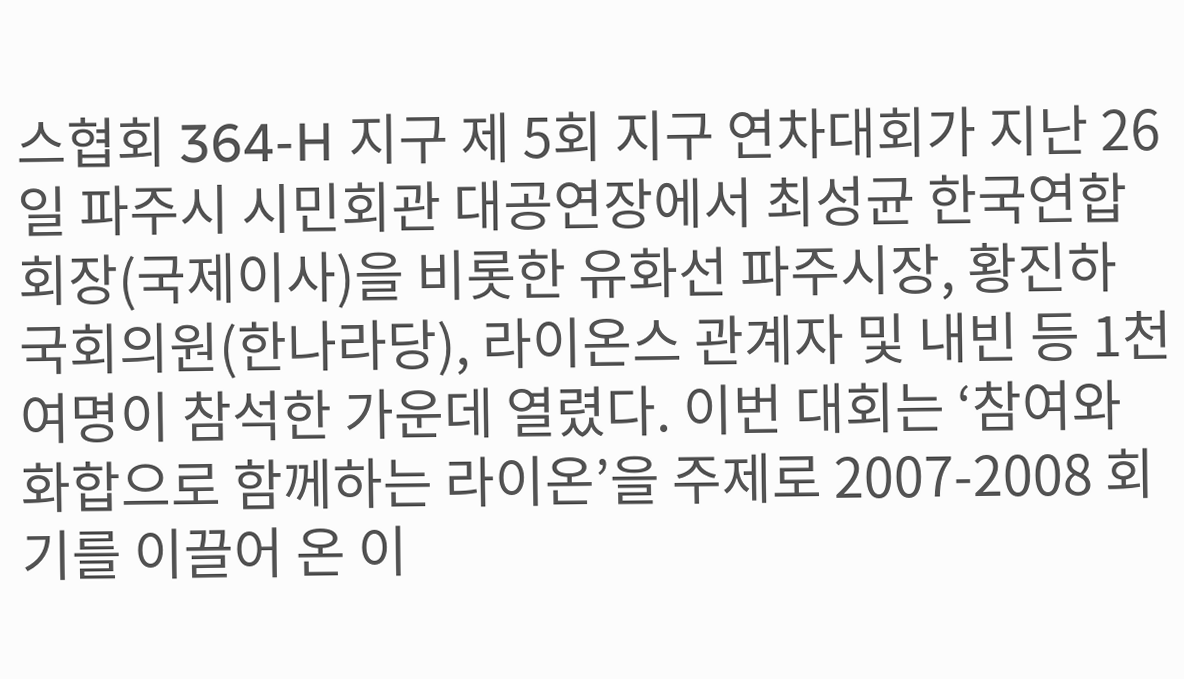스협회 364-H 지구 제 5회 지구 연차대회가 지난 26일 파주시 시민회관 대공연장에서 최성균 한국연합회장(국제이사)을 비롯한 유화선 파주시장, 황진하 국회의원(한나라당), 라이온스 관계자 및 내빈 등 1천여명이 참석한 가운데 열렸다. 이번 대회는 ‘참여와 화합으로 함께하는 라이온’을 주제로 2007-2008 회기를 이끌어 온 이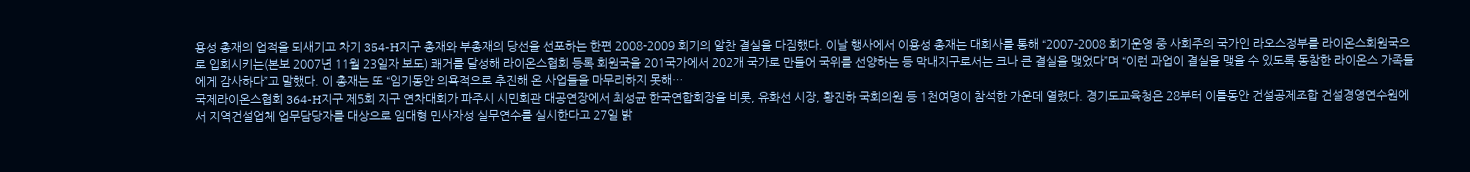용성 총재의 업적을 되새기고 차기 354-H지구 총재와 부총재의 당선을 선포하는 한편 2008-2009 회기의 알찬 결실을 다짐했다. 이날 행사에서 이용성 총재는 대회사를 통해 “2007-2008 회기운영 중 사회주의 국가인 라오스정부를 라이온스회원국으로 입회시키는(본보 2007년 11월 23일자 보도) 쾌거를 달성해 라이온스협회 등록 회원국을 201국가에서 202개 국가로 만들어 국위를 선양하는 등 막내지구로서는 크나 큰 결실을 맺었다”며 “이런 과업이 결실을 맺을 수 있도록 동참한 라이온스 가족들에게 감사하다”고 말했다. 이 총재는 또 “임기동안 의욕적으로 추진해 온 사업들을 마무리하지 못해…
국제라이온스협회 364-H지구 제5회 지구 연차대회가 파주시 시민회관 대공연장에서 최성균 한국연합회장을 비롯, 유화선 시장, 황진하 국회의원 등 1천여명이 참석한 가운데 열렸다. 경기도교육청은 28부터 이틀동안 건설공제조합 건설경영연수원에서 지역건설업체 업무담당자를 대상으로 임대형 민사자성 실무연수를 실시한다고 27일 밝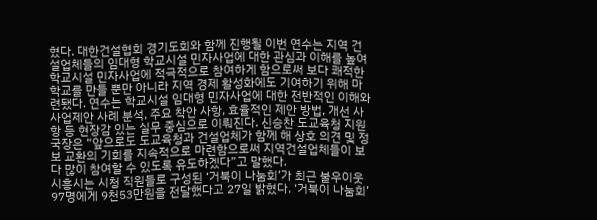혔다. 대한건설협회 경기도회와 함께 진행될 이번 연수는 지역 건설업체들의 임대형 학교시설 민자사업에 대한 관심과 이해를 높여 학교시설 민자사업에 적극적으로 참여하게 함으로써 보다 쾌적한 학교를 만들 뿐만 아니라 지역 경제 활성화에도 기여하기 위해 마련됐다. 연수는 학교시설 임대형 민자사업에 대한 전반적인 이해와 사업제안 사례 분석, 주요 착안 사항, 효율적인 제안 방법, 개선 사항 등 현장감 있는 실무 중심으로 이뤄진다. 신승찬 도교육청 지원국장은 “앞으로도 도교육청과 건설업체가 함께 해 상호 의견 및 정보 교환의 기회를 지속적으로 마련함으로써 지역건설업체들이 보다 많이 참여할 수 있도록 유도하겠다”고 말했다.
시흥시는 시청 직원들로 구성된 ‘거북이 나눔회’가 최근 불우이웃 97명에게 9천53만원을 전달했다고 27일 밝혔다. ‘거북이 나눔회’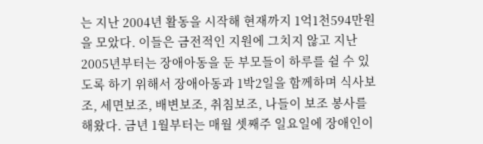는 지난 2004년 활동을 시작해 현재까지 1억1천594만원을 모았다. 이들은 금전적인 지원에 그치지 않고 지난 2005년부터는 장애아동을 둔 부모들이 하루를 쉴 수 있도록 하기 위해서 장애아동과 1박2일을 함께하며 식사보조, 세면보조, 배변보조, 취침보조, 나들이 보조 봉사를 해왔다. 금년 1월부터는 매월 셋째주 일요일에 장애인이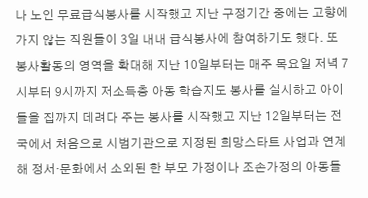나 노인 무료급식봉사를 시작했고 지난 구정기간 중에는 고향에 가지 않는 직원들이 3일 내내 급식봉사에 참여하기도 했다. 또 봉사활동의 영역을 확대해 지난 10일부터는 매주 목요일 저녁 7시부터 9시까지 저소득층 아동 학습지도 봉사를 실시하고 아이들을 집까지 데려다 주는 봉사를 시작했고 지난 12일부터는 전국에서 처음으로 시범기관으로 지정된 희망스타트 사업과 연계해 정서·문화에서 소외된 한 부모 가정이나 조손가정의 아동들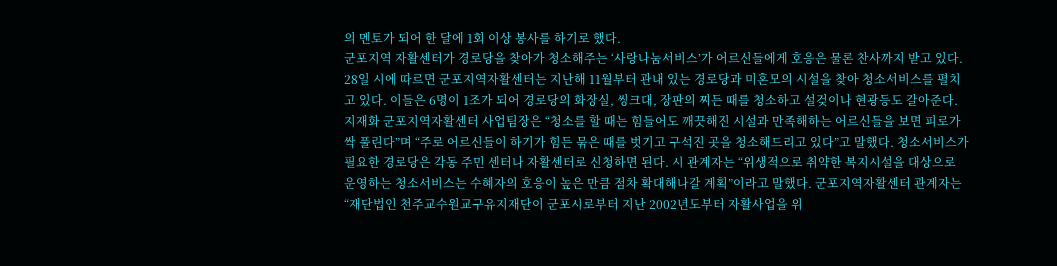의 멘토가 되어 한 달에 1회 이상 봉사를 하기로 했다.
군포지역 자활센터가 경로당을 찾아가 청소해주는 ‘사랑나눔서비스’가 어르신들에게 호응은 물론 찬사까지 받고 있다. 28일 시에 따르면 군포지역자활센터는 지난해 11월부터 관내 있는 경로당과 미혼모의 시설을 찾아 청소서비스를 펼치고 있다. 이들은 6명이 1조가 되어 경로당의 화장실, 씽크대, 장판의 찌든 때를 청소하고 설겆이나 현광등도 갈아준다. 지재화 군포지역자활센터 사업팀장은 “청소를 할 때는 힘들어도 깨끗해진 시설과 만족해하는 어르신들을 보면 피로가 싹 풀린다”며 “주로 어르신들이 하기가 힘든 묶은 때를 벗기고 구석진 곳을 청소해드리고 있다”고 말했다. 청소서비스가 필요한 경로당은 각동 주민 센터나 자활센터로 신청하면 된다. 시 관계자는 “위생적으로 취약한 복지시설을 대상으로 운영하는 청소서비스는 수혜자의 호응이 높은 만큼 점차 확대해나갈 계획”이라고 말했다. 군포지역자활센터 관계자는 “재단법인 천주교수원교구유지재단이 군포시로부터 지난 2002년도부터 자활사업을 위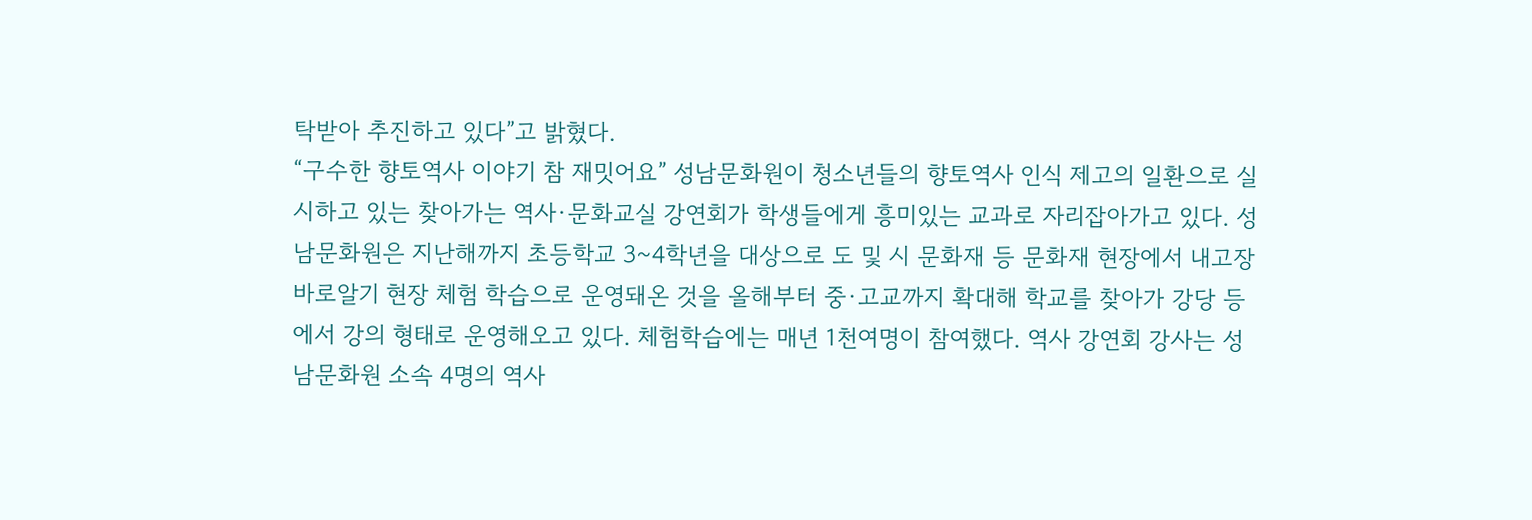탁받아 추진하고 있다”고 밝혔다.
“구수한 향토역사 이야기 참 재밋어요” 성남문화원이 청소년들의 향토역사 인식 제고의 일환으로 실시하고 있는 찾아가는 역사·문화교실 강연회가 학생들에게 흥미있는 교과로 자리잡아가고 있다. 성남문화원은 지난해까지 초등학교 3~4학년을 대상으로 도 및 시 문화재 등 문화재 현장에서 내고장 바로알기 현장 체험 학습으로 운영돼온 것을 올해부터 중·고교까지 확대해 학교를 찾아가 강당 등에서 강의 형태로 운영해오고 있다. 체험학습에는 매년 1천여명이 참여했다. 역사 강연회 강사는 성남문화원 소속 4명의 역사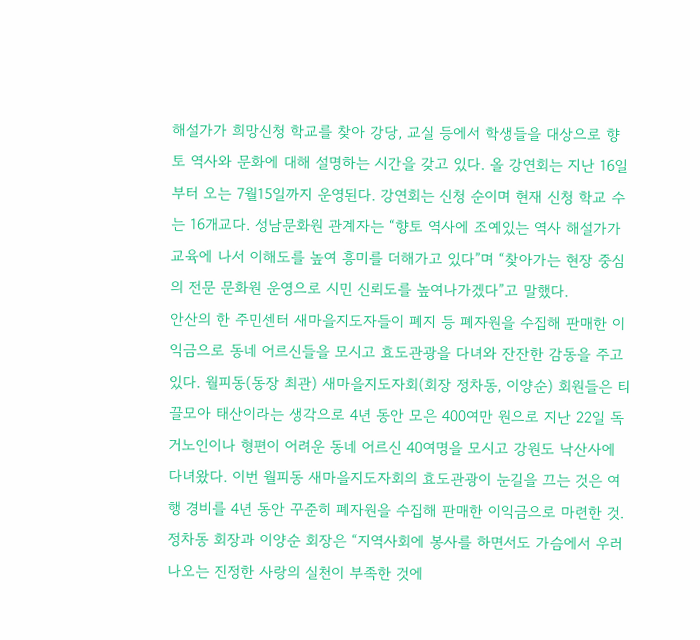해설가가 희망신청 학교를 찾아 강당, 교실 등에서 학생들을 대상으로 향토 역사와 문화에 대해 설명하는 시간을 갖고 있다. 올 강연회는 지난 16일부터 오는 7월15일까지 운영된다. 강연회는 신청 순이며 현재 신청 학교 수는 16개교다. 성남문화원 관계자는 “향토 역사에 조예있는 역사 해설가가 교육에 나서 이해도를 높여 흥미를 더해가고 있다”며 “찾아가는 현장 중심의 전문 문화원 운영으로 시민 신뢰도를 높여나가겠다”고 말했다.
안산의 한 주민센터 새마을지도자들이 폐지 등 폐자원을 수집해 판매한 이익금으로 동네 어르신들을 모시고 효도관광을 다녀와 잔잔한 감동을 주고 있다. 월피동(동장 최관) 새마을지도자회(회장 정차동, 이양순) 회원들은 티끌모아 태산이라는 생각으로 4년 동안 모은 400여만 원으로 지난 22일 독거노인이나 형편이 어려운 동네 어르신 40여명을 모시고 강원도 낙산사에 다녀왔다. 이번 월피동 새마을지도자회의 효도관광이 눈길을 끄는 것은 여행 경비를 4년 동안 꾸준히 폐자원을 수집해 판매한 이익금으로 마련한 것. 정차동 회장과 이양순 회장은 “지역사회에 봉사를 하면서도 가슴에서 우러나오는 진정한 사랑의 실천이 부족한 것에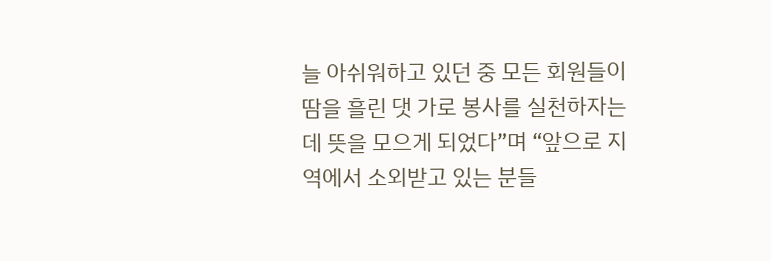늘 아쉬워하고 있던 중 모든 회원들이 땀을 흘린 댓 가로 봉사를 실천하자는데 뜻을 모으게 되었다”며 “앞으로 지역에서 소외받고 있는 분들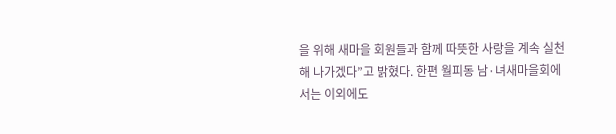을 위해 새마을 회원들과 함께 따뜻한 사랑을 계속 실천해 나가겠다”고 밝혔다. 한편 월피동 남·녀새마을회에서는 이외에도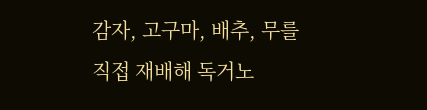감자, 고구마, 배추, 무를 직접 재배해 독거노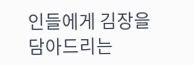인들에게 김장을 담아드리는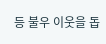등 불우 이웃을 돕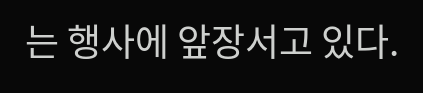는 행사에 앞장서고 있다.